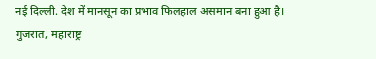नई दिल्ली. देश में मानसून का प्रभाव फिलहाल असमान बना हुआ है। गुजरात, महाराष्ट्र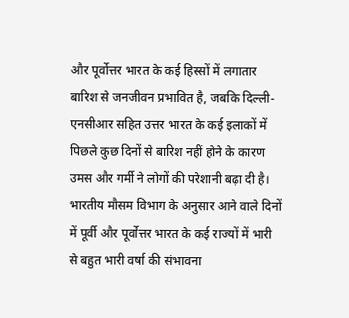और पूर्वोत्तर भारत के कई हिस्सों में लगातार बारिश से जनजीवन प्रभावित है, जबकि दिल्ली-एनसीआर सहित उत्तर भारत के कई इलाकों में पिछले कुछ दिनों से बारिश नहीं होने के कारण उमस और गर्मी ने लोगों की परेशानी बढ़ा दी है। भारतीय मौसम विभाग के अनुसार आने वाले दिनों में पूर्वी और पूर्वोत्तर भारत के कई राज्यों में भारी से बहुत भारी वर्षा की संभावना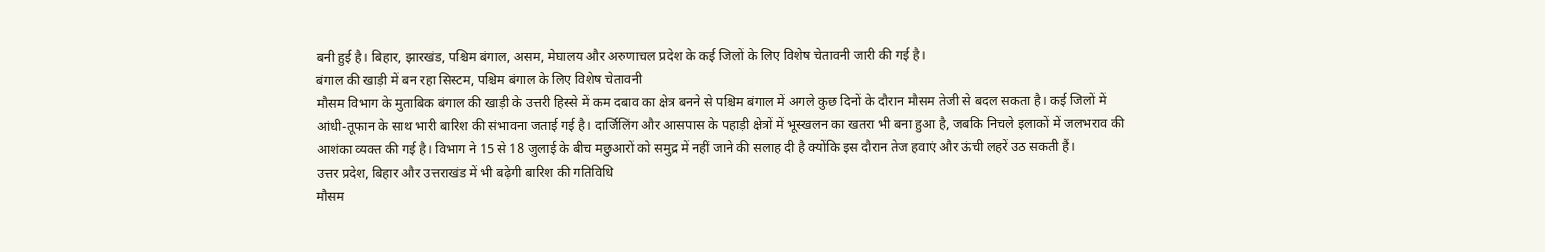बनी हुई है। बिहार, झारखंड, पश्चिम बंगाल, असम, मेघालय और अरुणाचल प्रदेश के कई जिलों के लिए विशेष चेतावनी जारी की गई है।
बंगाल की खाड़ी में बन रहा सिस्टम, पश्चिम बंगाल के लिए विशेष चेतावनी
मौसम विभाग के मुताबिक बंगाल की खाड़ी के उत्तरी हिस्से में कम दबाव का क्षेत्र बनने से पश्चिम बंगाल में अगले कुछ दिनों के दौरान मौसम तेजी से बदल सकता है। कई जिलों में आंधी-तूफान के साथ भारी बारिश की संभावना जताई गई है। दार्जिलिंग और आसपास के पहाड़ी क्षेत्रों में भूस्खलन का खतरा भी बना हुआ है, जबकि निचले इलाकों में जलभराव की आशंका व्यक्त की गई है। विभाग ने 15 से 18 जुलाई के बीच मछुआरों को समुद्र में नहीं जाने की सलाह दी है क्योंकि इस दौरान तेज हवाएं और ऊंची लहरें उठ सकती हैं।
उत्तर प्रदेश, बिहार और उत्तराखंड में भी बढ़ेगी बारिश की गतिविधि
मौसम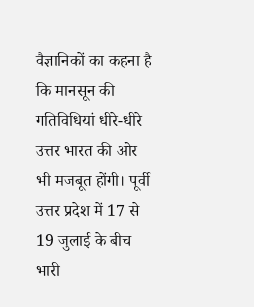वैज्ञानिकों का कहना है कि मानसून की गतिविधियां धीरे-धीरे उत्तर भारत की ओर भी मजबूत होंगी। पूर्वी उत्तर प्रदेश में 17 से 19 जुलाई के बीच भारी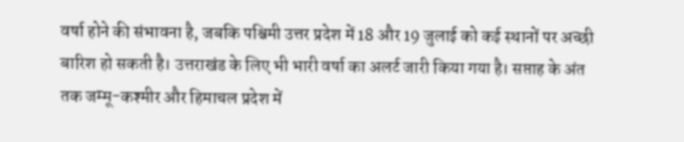वर्षा होने की संभावना है, जबकि पश्चिमी उत्तर प्रदेश में 18 और 19 जुलाई को कई स्थानों पर अच्छी बारिश हो सकती है। उत्तराखंड के लिए भी भारी वर्षा का अलर्ट जारी किया गया है। सप्ताह के अंत तक जम्मू-कश्मीर और हिमाचल प्रदेश में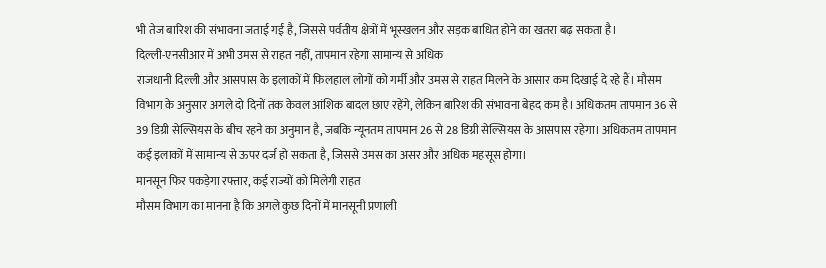भी तेज बारिश की संभावना जताई गई है, जिससे पर्वतीय क्षेत्रों में भूस्खलन और सड़क बाधित होने का खतरा बढ़ सकता है।
दिल्ली-एनसीआर में अभी उमस से राहत नहीं, तापमान रहेगा सामान्य से अधिक
राजधानी दिल्ली और आसपास के इलाकों में फिलहाल लोगों को गर्मी और उमस से राहत मिलने के आसार कम दिखाई दे रहे हैं। मौसम विभाग के अनुसार अगले दो दिनों तक केवल आंशिक बादल छाए रहेंगे, लेकिन बारिश की संभावना बेहद कम है। अधिकतम तापमान 36 से 39 डिग्री सेल्सियस के बीच रहने का अनुमान है, जबकि न्यूनतम तापमान 26 से 28 डिग्री सेल्सियस के आसपास रहेगा। अधिकतम तापमान कई इलाकों में सामान्य से ऊपर दर्ज हो सकता है, जिससे उमस का असर और अधिक महसूस होगा।
मानसून फिर पकड़ेगा रफ्तार, कई राज्यों को मिलेगी राहत
मौसम विभाग का मानना है कि अगले कुछ दिनों में मानसूनी प्रणाली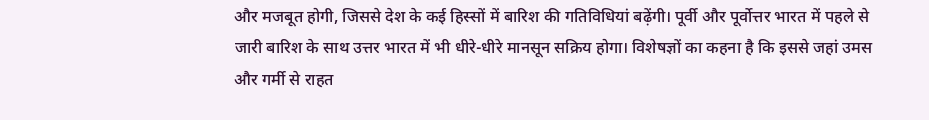और मजबूत होगी, जिससे देश के कई हिस्सों में बारिश की गतिविधियां बढ़ेंगी। पूर्वी और पूर्वोत्तर भारत में पहले से जारी बारिश के साथ उत्तर भारत में भी धीरे-धीरे मानसून सक्रिय होगा। विशेषज्ञों का कहना है कि इससे जहां उमस और गर्मी से राहत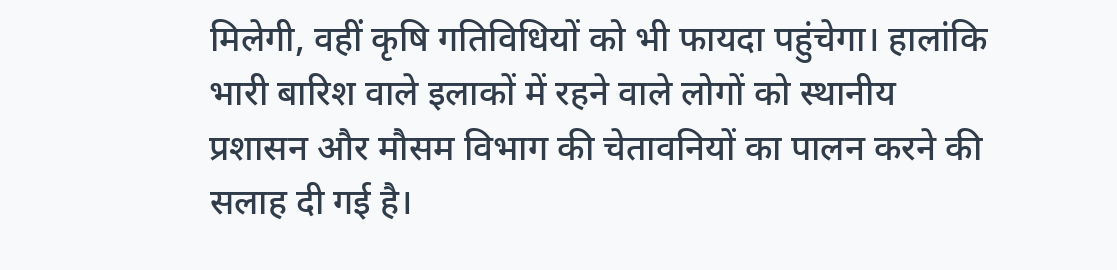मिलेगी, वहीं कृषि गतिविधियों को भी फायदा पहुंचेगा। हालांकि भारी बारिश वाले इलाकों में रहने वाले लोगों को स्थानीय प्रशासन और मौसम विभाग की चेतावनियों का पालन करने की सलाह दी गई है।